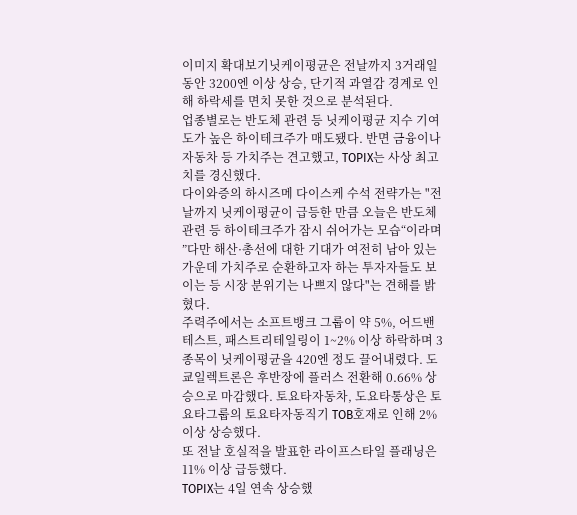이미지 확대보기닛케이평균은 전날까지 3거래일 동안 3200엔 이상 상승, 단기적 과열감 경계로 인해 하락세를 면치 못한 것으로 분석된다.
업종별로는 반도체 관련 등 닛케이평균 지수 기여도가 높은 하이테크주가 매도됐다. 반면 금융이나 자동차 등 가치주는 견고했고, TOPIX는 사상 최고치를 경신했다.
다이와증의 하시즈메 다이스케 수석 전략가는 "전날까지 닛케이평균이 급등한 만큼 오늘은 반도체 관련 등 하이테크주가 잠시 쉬어가는 모습“이라며 ”다만 해산·총선에 대한 기대가 여전히 남아 있는 가운데 가치주로 순환하고자 하는 투자자들도 보이는 등 시장 분위기는 나쁘지 않다"는 견해를 밝혔다.
주력주에서는 소프트뱅크 그룹이 약 5%, 어드밴테스트, 패스트리테일링이 1~2% 이상 하락하며 3종목이 닛케이평균을 420엔 정도 끌어내렸다. 도쿄일렉트론은 후반장에 플러스 전환해 0.66% 상승으로 마감했다. 토요타자동차, 도요타통상은 토요타그룹의 토요타자동직기 TOB호재로 인해 2% 이상 상승했다.
또 전날 호실적을 발표한 라이프스타일 플래닝은 11% 이상 급등했다.
TOPIX는 4일 연속 상승했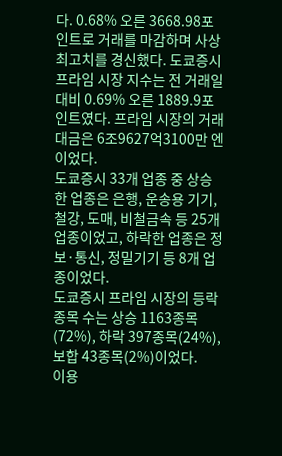다. 0.68% 오른 3668.98포인트로 거래를 마감하며 사상 최고치를 경신했다. 도쿄증시 프라임 시장 지수는 전 거래일 대비 0.69% 오른 1889.9포인트였다. 프라임 시장의 거래대금은 6조9627억3100만 엔이었다.
도쿄증시 33개 업종 중 상승한 업종은 은행, 운송용 기기, 철강, 도매, 비철금속 등 25개 업종이었고, 하락한 업종은 정보·통신, 정밀기기 등 8개 업종이었다.
도쿄증시 프라임 시장의 등락 종목 수는 상승 1163종목(72%), 하락 397종목(24%), 보합 43종목(2%)이었다.
이용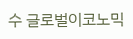수 글로벌이코노믹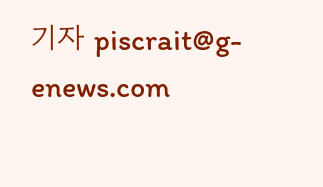기자 piscrait@g-enews.com